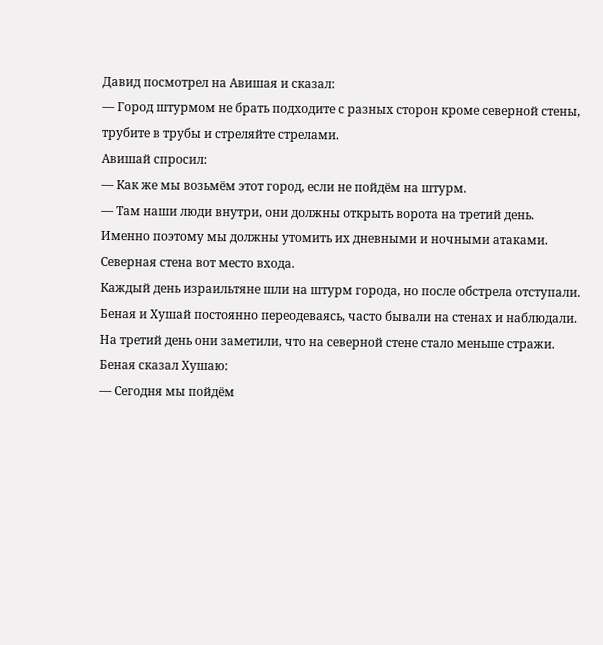Давид посмотрел на Авишая и сказал:
— Город штурмом не брать подходите с разных сторон кроме северной стены, трубите в трубы и стреляйте стрелами.
Авишай спросил:
— Как же мы возьмём этот город, если не пойдём на штурм.
— Там наши люди внутри, они должны открыть ворота на третий день. Именно поэтому мы должны утомить их дневными и ночными атаками. Северная стена вот место входа.
Каждый день израильтяне шли на штурм города, но после обстрела отступали. Беная и Хушай постоянно переодеваясь, часто бывали на стенах и наблюдали. На третий день они заметили, что на северной стене стало меньше стражи.
Беная сказал Хушаю:
— Сегодня мы пойдём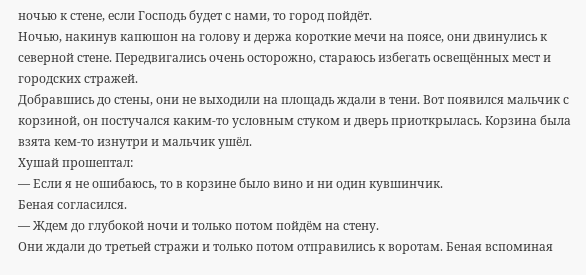ночью к стене, если Господь будет с нами, то город пойдёт.
Ночью, накинув капюшон на голову и держа короткие мечи на поясе, они двинулись к северной стене. Передвигались очень осторожно, стараюсь избегать освещённых мест и городских стражей.
Добравшись до стены, они не выходили на площадь ждали в тени. Вот появился мальчик с корзиной, он постучался каким-то условным стуком и дверь приоткрылась. Корзина была взята кем-то изнутри и мальчик ушёл.
Хушай прошептал:
— Если я не ошибаюсь, то в корзине было вино и ни один кувшинчик.
Беная согласился.
— Ждем до глубокой ночи и только потом пойдём на стену.
Они ждали до третьей стражи и только потом отправились к воротам. Беная вспоминая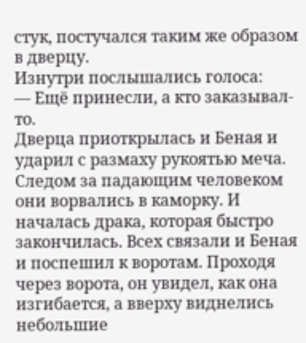стук, постучался таким же образом в дверцу.
Изнутри послышались голоса:
— Ещё принесли, а кто заказывал-то.
Дверца приоткрылась и Беная и ударил с размаху рукоятью меча. Следом за падающим человеком они ворвались в каморку. И началась драка, которая быстро закончилась. Всех связали и Беная и поспешил к воротам. Проходя через ворота, он увидел, как она изгибается, а вверху виднелись небольшие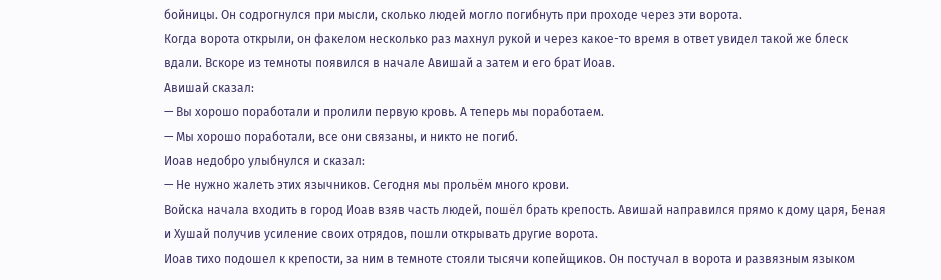бойницы. Он содрогнулся при мысли, сколько людей могло погибнуть при проходе через эти ворота.
Когда ворота открыли, он факелом несколько раз махнул рукой и через какое-то время в ответ увидел такой же блеск вдали. Вскоре из темноты появился в начале Авишай а затем и его брат Иоав.
Авишай сказал:
— Вы хорошо поработали и пролили первую кровь. А теперь мы поработаем.
— Мы хорошо поработали, все они связаны, и никто не погиб.
Иоав недобро улыбнулся и сказал:
— Не нужно жалеть этих язычников. Сегодня мы прольём много крови.
Войска начала входить в город Иоав взяв часть людей, пошёл брать крепость. Авишай направился прямо к дому царя, Беная и Хушай получив усиление своих отрядов, пошли открывать другие ворота.
Иоав тихо подошел к крепости, за ним в темноте стояли тысячи копейщиков. Он постучал в ворота и развязным языком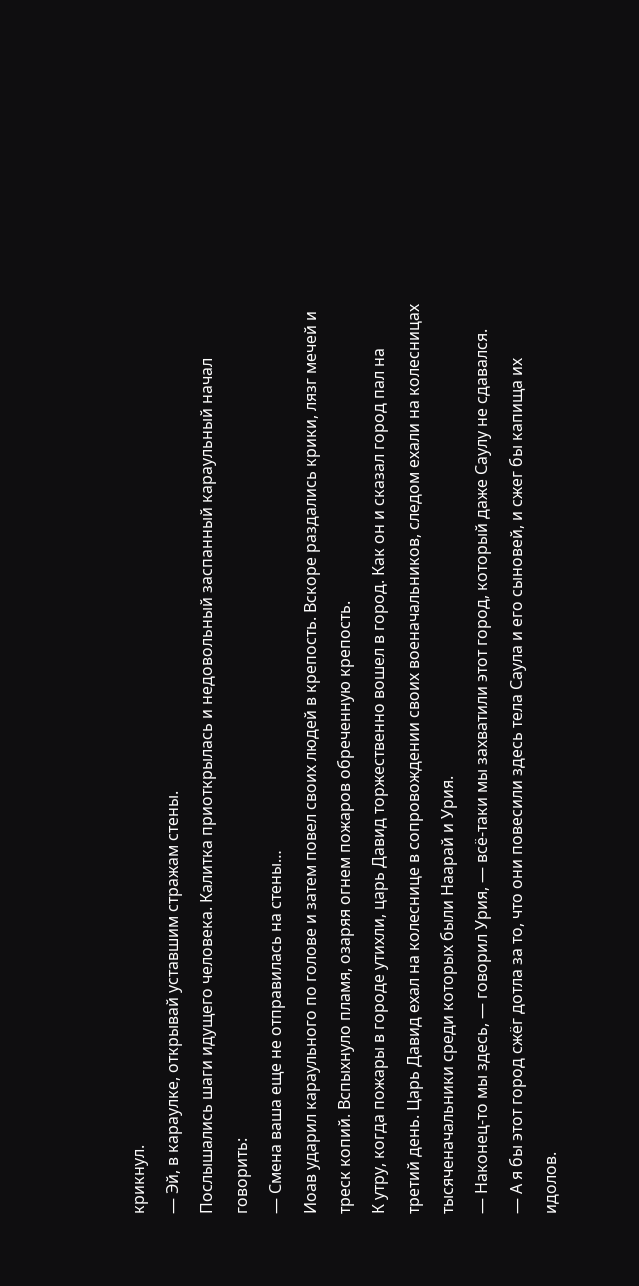крикнул.
— Эй, в караулке, открывай уставшим стражам стены.
Послышались шаги идущего человека. Калитка приоткрылась и недовольный заспанный караульный начал говорить:
— Смена ваша еще не отправилась на стены…
Иоав ударил караульного по голове и затем повел своих людей в крепость. Вскоре раздались крики, лязг мечей и треск копий. Вспыхнуло пламя, озаряя огнем пожаров обреченную крепость.
К утру, когда пожары в городе утихли, царь Давид торжественно вошел в город. Как он и сказал город пал на третий день. Царь Давид ехал на колеснице в сопровождении своих военачальников, следом ехали на колесницах тысяченачальники среди которых были Наарай и Урия.
— Наконец-то мы здесь, — говорил Урия, — всё-таки мы захватили этот город, который даже Саулу не сдавался.
— А я бы этот город сжёг дотла за то, что они повесили здесь тела Саула и его сыновей, и сжег бы капища их идолов.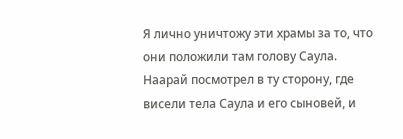Я лично уничтожу эти храмы за то, что они положили там голову Саула.
Наарай посмотрел в ту сторону, где висели тела Саула и его сыновей, и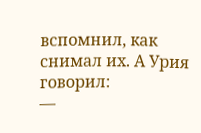вспомнил, как снимал их. А Урия говорил:
—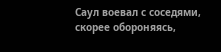Саул воевал с соседями, скорее обороняясь,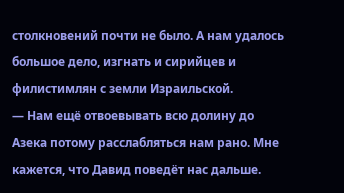столкновений почти не было. А нам удалось большое дело, изгнать и сирийцев и филистимлян с земли Израильской.
— Нам ещё отвоевывать всю долину до Азека потому расслабляться нам рано. Мне кажется, что Давид поведёт нас дальше.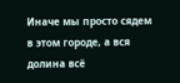Иначе мы просто сядем в этом городе, а вся долина всё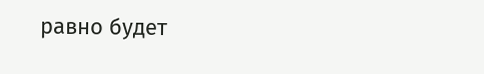равно будет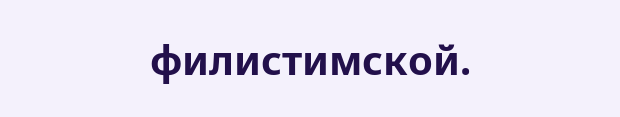филистимской.